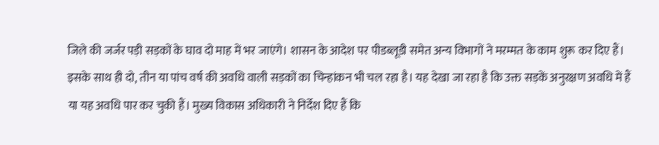जिले की जर्जर पड़ी सड़कों के घाव दो माह में भर जाएंगे। शासन के आदेश पर पीडब्लूडी समेत अन्य विभागों ने मरम्मत के काम शुरू कर दिए हैं। इसके साथ ही दो, तीन या पांच वर्ष की अवधि वाली सड़कों का चिन्हांकन भी चल रहा है। यह देखा जा रहा है कि उक्त सड़कें अनुरक्षण अवधि में हैं या यह अवधि पार कर चुकी हैं। मुख्य विकास अधिकारी ने निर्देश दिए हैं कि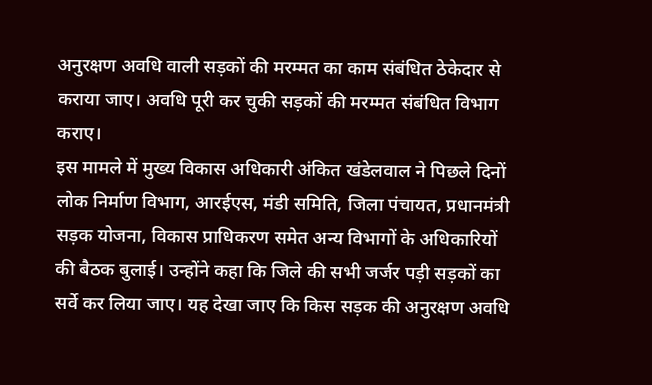अनुरक्षण अवधि वाली सड़कों की मरम्मत का काम संबंधित ठेकेदार से कराया जाए। अवधि पूरी कर चुकी सड़कों की मरम्मत संबंधित विभाग कराए।
इस मामले में मुख्य विकास अधिकारी अंकित खंडेलवाल ने पिछले दिनों लोक निर्माण विभाग, आरईएस, मंडी समिति, जिला पंचायत, प्रधानमंत्री सड़क योजना, विकास प्राधिकरण समेत अन्य विभागों के अधिकारियों की बैठक बुलाई। उन्होंने कहा कि जिले की सभी जर्जर पड़ी सड़कों का सर्वे कर लिया जाए। यह देखा जाए कि किस सड़क की अनुरक्षण अवधि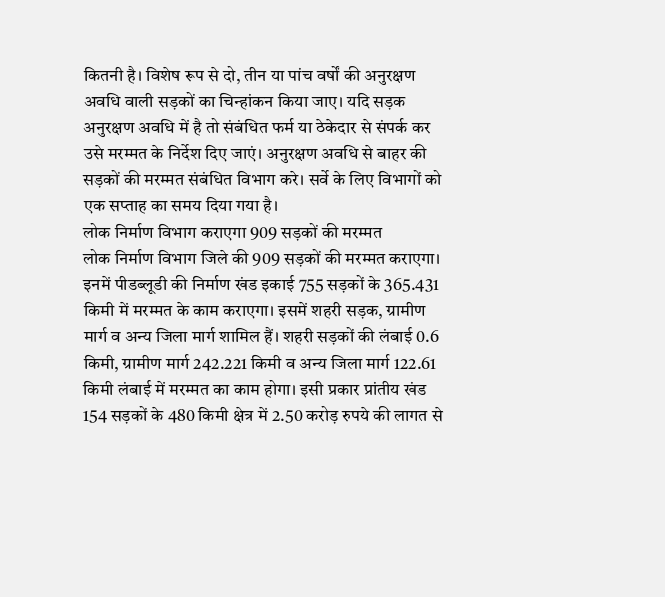कितनी है। विशेष रूप से दो, तीन या पांच वर्षों की अनुरक्षण अवधि वाली सड़कों का चिन्हांकन किया जाए। यदि सड़क अनुरक्षण अवधि में है तो संबंधित फर्म या ठेकेदार से संपर्क कर उसे मरम्मत के निर्देश दिए जाएं। अनुरक्षण अवधि से बाहर की सड़कों की मरम्मत संबंधित विभाग करे। सर्वे के लिए विभागों को एक सप्ताह का समय दिया गया है।
लोक निर्माण विभाग कराएगा 909 सड़कों की मरम्मत
लोक निर्माण विभाग जिले की 909 सड़कों की मरम्मत कराएगा। इनमें पीडब्लूडी की निर्माण खंड इकाई 755 सड़कों के 365.431 किमी में मरम्मत के काम कराएगा। इसमें शहरी सड़क, ग्रामीण मार्ग व अन्य जिला मार्ग शामिल हैं। शहरी सड़कों की लंबाई 0.6 किमी, ग्रामीण मार्ग 242.221 किमी व अन्य जिला मार्ग 122.61 किमी लंबाई में मरम्मत का काम होगा। इसी प्रकार प्रांतीय खंड 154 सड़कों के 480 किमी क्षेत्र में 2.50 करोड़ रुपये की लागत से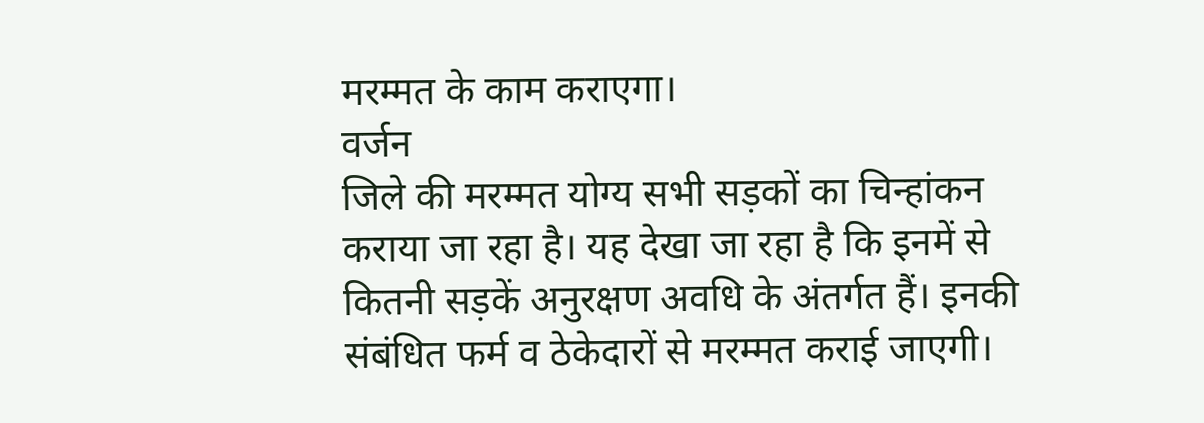मरम्मत के काम कराएगा।
वर्जन
जिले की मरम्मत योग्य सभी सड़कों का चिन्हांकन कराया जा रहा है। यह देखा जा रहा है कि इनमें से कितनी सड़कें अनुरक्षण अवधि के अंतर्गत हैं। इनकी संबंधित फर्म व ठेकेदारों से मरम्मत कराई जाएगी।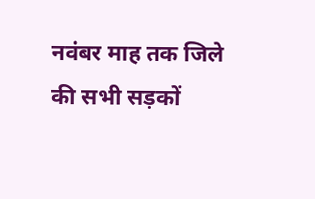नवंबर माह तक जिले की सभी सड़कों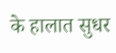के हालात सुधर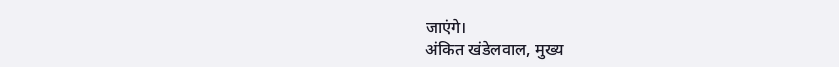जाएंगे।
अंकित खंडेलवाल, मुख्य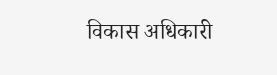विकास अधिकारी